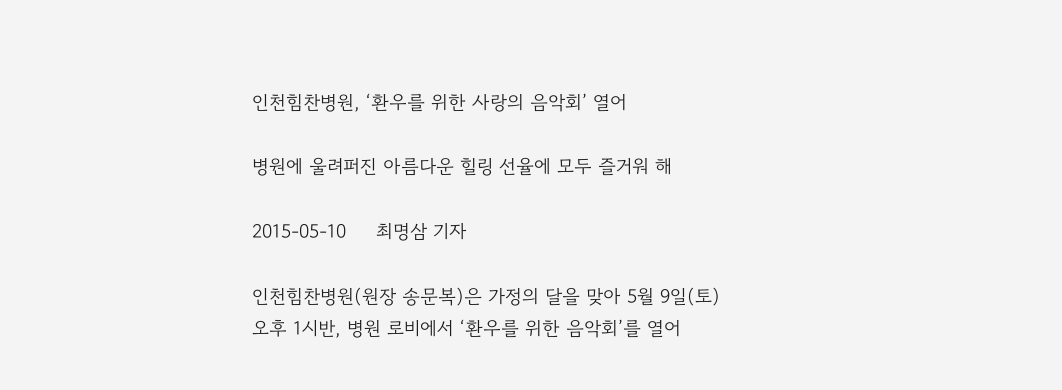인천힘찬병원, ‘환우를 위한 사랑의 음악회’ 열어

병원에 울려퍼진 아름다운 힐링 선율에 모두 즐거워 해

2015-05-10     최명삼 기자

인천힘찬병원(원장 송문복)은 가정의 달을 맞아 5월 9일(토) 오후 1시반, 병원 로비에서 ‘환우를 위한 음악회’를 열어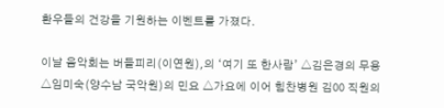환우들의 건강을 기원하는 이벤트를 가졌다.

이날 음악회는 버들피리(이연원),의 ‘여기 또 한사람’ △김은경의 무용 △임미숙(양수남 국악원)의 민요 △가요에 이어 힘찬병원 김00 직원의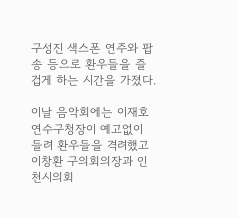구성진 색스폰 연주와 팝송 등으로 환우들을 즐겁게 하는 시간을 가졌다.

이날 음악회에는 이재호 연수구청장이 예고없이 들려 환우들을 격려했고 이창환 구의회의장과 인천시의회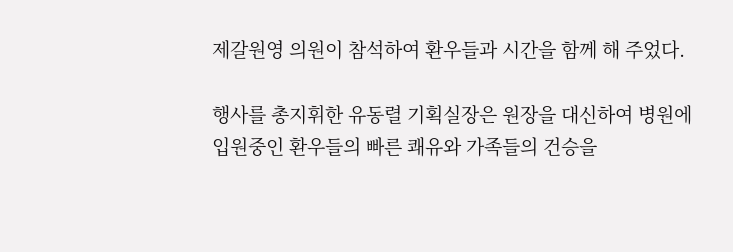제갈원영 의원이 참석하여 환우들과 시간을 함께 해 주었다.

행사를 총지휘한 유동렬 기획실장은 원장을 대신하여 병원에 입원중인 환우들의 빠른 쾌유와 가족들의 건승을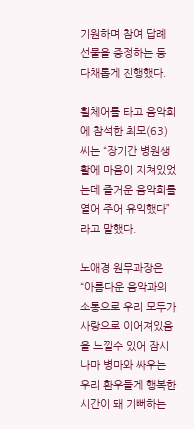기원하며 참여 답례 선물을 증정하는 등 다채롭게 진행했다.

휠체어를 타고 음악회에 참석한 최모(63)씨는 “장기간 병원생활에 마음이 지쳐있었는데 즐거운 음악회를 열어 주어 유익했다”라고 말했다.

노애경 원무과장은 “아름다운 음악과의 소통으로 우리 모두가 사랑으로 이어져있음을 느낄수 있어 잠시나마 병마와 싸우는 우리 환우들게 행복한 시간이 돼 기뻐하는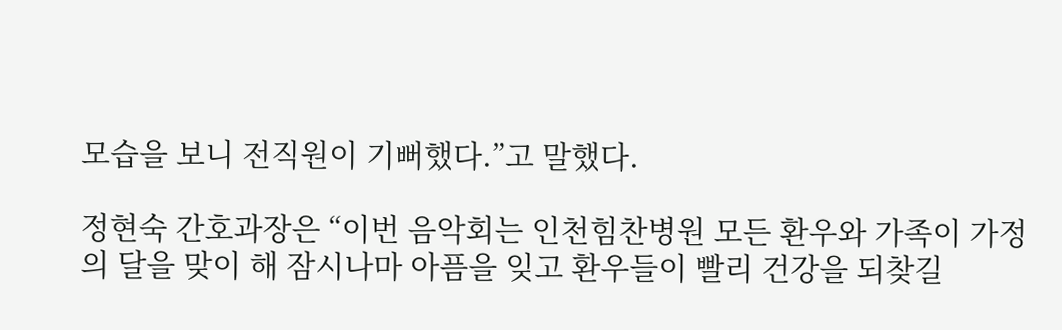모습을 보니 전직원이 기뻐했다.”고 말했다.

정현숙 간호과장은 “이번 음악회는 인천힘찬병원 모든 환우와 가족이 가정의 달을 맞이 해 잠시나마 아픔을 잊고 환우들이 빨리 건강을 되찾길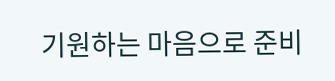기원하는 마음으로 준비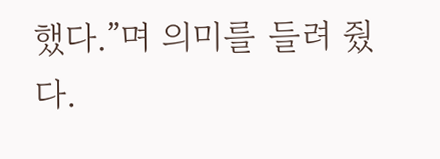했다.”며 의미를 들려 줬다.